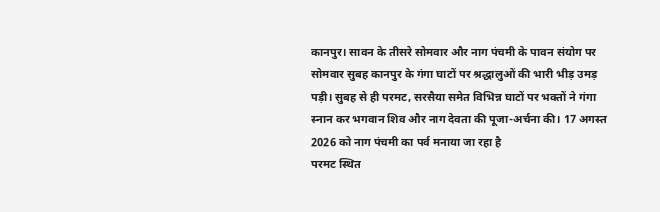कानपुर। सावन के तीसरे सोमवार और नाग पंचमी के पावन संयोग पर सोमवार सुबह कानपुर के गंगा घाटों पर श्रद्धालुओं की भारी भीड़ उमड़ पड़ी। सुबह से ही परमट, सरसैया समेत विभिन्न घाटों पर भक्तों ने गंगा स्नान कर भगवान शिव और नाग देवता की पूजा-अर्चना की। 17 अगस्त 2026 को नाग पंचमी का पर्व मनाया जा रहा है
परमट स्थित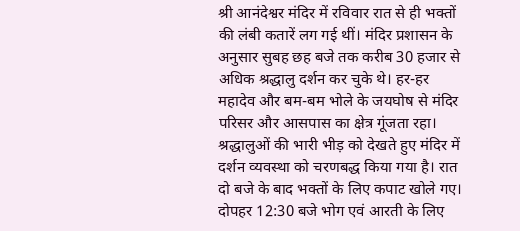श्री आनंदेश्वर मंदिर में रविवार रात से ही भक्तों की लंबी कतारें लग गई थीं। मंदिर प्रशासन के अनुसार सुबह छह बजे तक करीब 30 हजार से अधिक श्रद्धालु दर्शन कर चुके थे। हर-हर महादेव और बम-बम भोले के जयघोष से मंदिर परिसर और आसपास का क्षेत्र गूंजता रहा।
श्रद्धालुओं की भारी भीड़ को देखते हुए मंदिर में दर्शन व्यवस्था को चरणबद्ध किया गया है। रात दो बजे के बाद भक्तों के लिए कपाट खोले गए। दोपहर 12:30 बजे भोग एवं आरती के लिए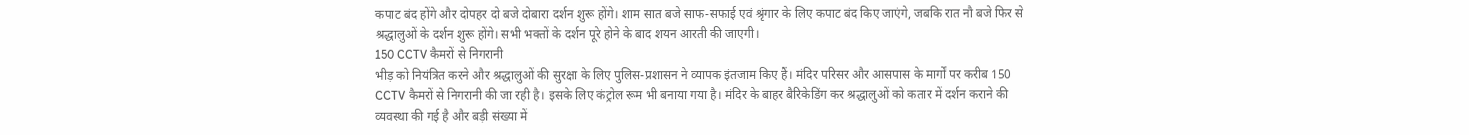कपाट बंद होंगे और दोपहर दो बजे दोबारा दर्शन शुरू होंगे। शाम सात बजे साफ-सफाई एवं श्रृंगार के लिए कपाट बंद किए जाएंगे, जबकि रात नौ बजे फिर से श्रद्धालुओं के दर्शन शुरू होंगे। सभी भक्तों के दर्शन पूरे होने के बाद शयन आरती की जाएगी।
150 CCTV कैमरों से निगरानी
भीड़ को नियंत्रित करने और श्रद्धालुओं की सुरक्षा के लिए पुलिस-प्रशासन ने व्यापक इंतजाम किए हैं। मंदिर परिसर और आसपास के मार्गों पर करीब 150 CCTV कैमरों से निगरानी की जा रही है। इसके लिए कंट्रोल रूम भी बनाया गया है। मंदिर के बाहर बैरिकेडिंग कर श्रद्धालुओं को कतार में दर्शन कराने की व्यवस्था की गई है और बड़ी संख्या में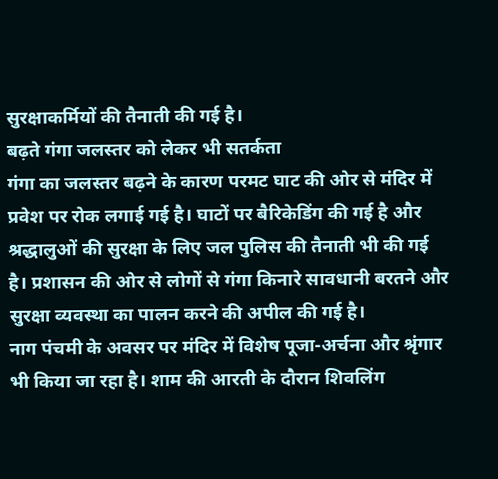सुरक्षाकर्मियों की तैनाती की गई है।
बढ़ते गंगा जलस्तर को लेकर भी सतर्कता
गंगा का जलस्तर बढ़ने के कारण परमट घाट की ओर से मंदिर में प्रवेश पर रोक लगाई गई है। घाटों पर बैरिकेडिंग की गई है और श्रद्धालुओं की सुरक्षा के लिए जल पुलिस की तैनाती भी की गई है। प्रशासन की ओर से लोगों से गंगा किनारे सावधानी बरतने और सुरक्षा व्यवस्था का पालन करने की अपील की गई है।
नाग पंचमी के अवसर पर मंदिर में विशेष पूजा-अर्चना और श्रृंगार भी किया जा रहा है। शाम की आरती के दौरान शिवलिंग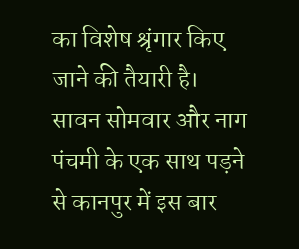का विशेष श्रृंगार किए जाने की तैयारी है। सावन सोमवार और नाग पंचमी के एक साथ पड़ने से कानपुर में इस बार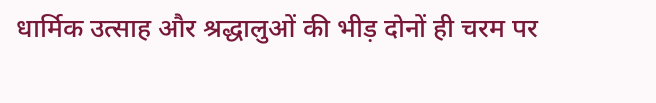धार्मिक उत्साह और श्रद्धालुओं की भीड़ दोनों ही चरम पर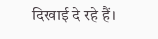दिखाई दे रहे हैं।